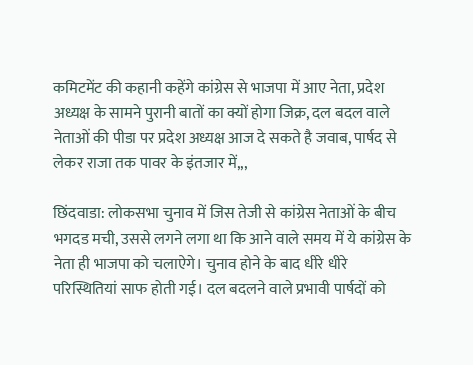कमिटमेंट की कहानी कहेंगे कांग्रेस से भाजपा में आए नेता, प्रदेश अध्यक्ष के सामने पुरानी बातों का क्यों होगा जिक्र, दल बदल वाले नेताओं की पीडा पर प्रदेश अध्यक्ष आज दे सकते है जवाब, पार्षद से लेकर राजा तक पावर के इंतजार में,,,

छिंदवाडा: लोकसभा चुनाव में जिस तेजी से कांग्रेस नेताओं के बीच भगदड मची, उससे लगने लगा था कि आने वाले समय में ये कांग्रेस के नेता ही भाजपा को चलाऐगे। चुनाव होने के बाद धीरे धीरे परिस्थितियां साफ होती गई। दल बदलने वाले प्रभावी पार्षदों को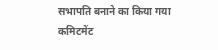सभापति बनाने का किया गया कमिटमेंट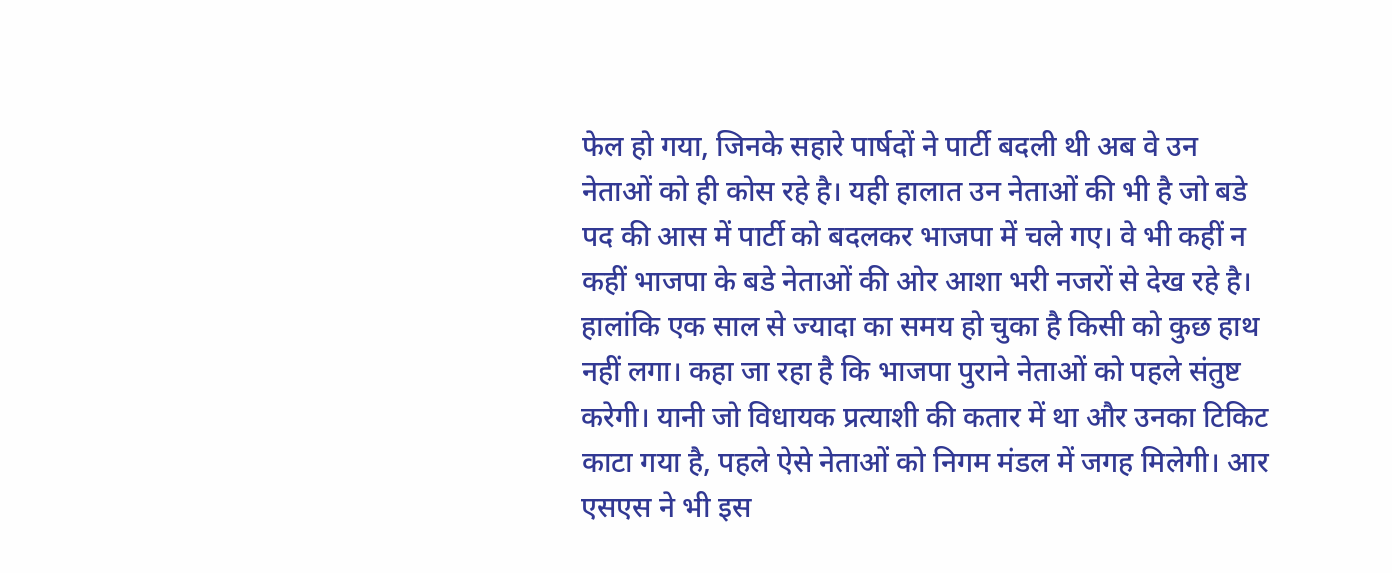फेल हो गया, जिनके सहारे पार्षदों ने पार्टी बदली थी अब वे उन नेताओं को ही कोस रहे है। यही हालात उन नेताओं की भी है जो बडे पद की आस में पार्टी को बदलकर भाजपा में चले गए। वे भी कहीं न कहीं भाजपा के बडे नेताओं की ओर आशा भरी नजरों से देख रहे है। हालांकि एक साल से ज्यादा का समय हो चुका है किसी को कुछ हाथ नहीं लगा। कहा जा रहा है कि भाजपा पुराने नेताओं को पहले संतुष्ट करेगी। यानी जो विधायक प्रत्याशी की कतार में था और उनका टिकिट काटा गया है, पहले ऐसे नेताओं को निगम मंडल में जगह मिलेगी। आर एसएस ने भी इस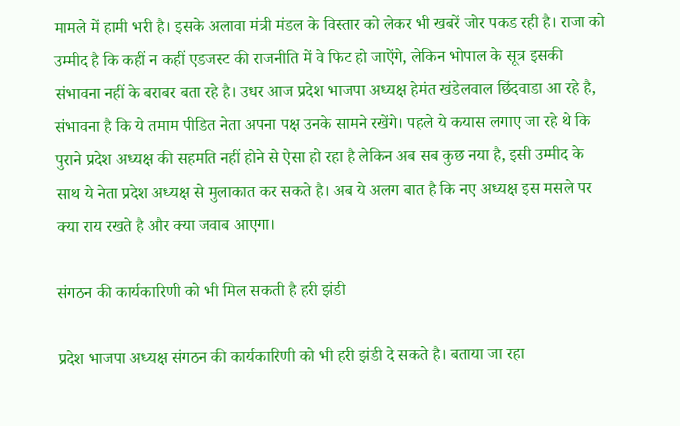मामले में हामी भरी है। इसके अलावा मंत्री मंडल के विस्तार को लेकर भी खबरें जोर पकड रही है। राजा को उम्मीद है कि कहीं न कहीं एडजस्ट की राजनीति में वे फिट हो जाऐंगे, लेकिन भोपाल के सूत्र इसकी संभावना नहीं के बराबर बता रहे है। उधर आज प्रदेश भाजपा अध्यक्ष हेमंत खंडेलवाल छिंदवाडा आ रहे है, संभावना है कि ये तमाम पीडित नेता अपना पक्ष उनके सामने रखेंगे। पहले ये कयास लगाए जा रहे थे कि पुराने प्रदेश अध्यक्ष की सहमति नहीं होने से ऐसा हो रहा है लेकिन अब सब कुछ नया है, इसी उम्मीद के साथ ये नेता प्रदेश अध्यक्ष से मुलाकात कर सकते है। अब ये अलग बात है कि नए अध्यक्ष इस मसले पर क्या राय रखते है और क्या जवाब आएगा।

संगठन की कार्यकारिणी को भी मिल सकती है हरी झंडी

प्रदेश भाजपा अध्यक्ष संगठन की कार्यकारिणी को भी हरी झंडी दे सकते है। बताया जा रहा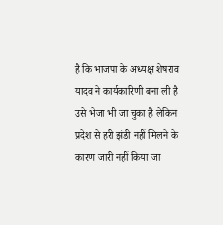है कि भाजपा के अध्यक्ष शेषराव यादव ने कार्यकारिणी बना ली है उसे भेजा भी जा चुका है लेकिन प्रदेश से हरी झंडी नहीं मिलने के कारण जारी नहीं किया जा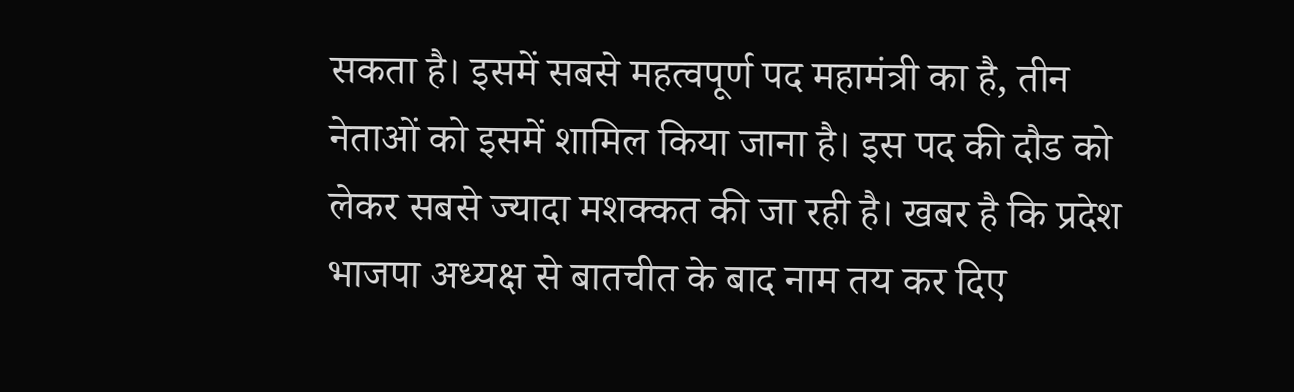सकता है। इसमें सबसे महत्वपूर्ण पद महामंत्री का है, तीन नेताओं को इसमें शामिल किया जाना है। इस पद की दौड को लेकर सबसे ज्यादा मशक्कत की जा रही है। खबर है कि प्रदेश भाजपा अध्यक्ष से बातचीत के बाद नाम तय कर दिए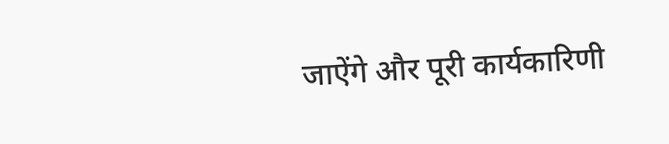जाऐंगे और पूरी कार्यकारिणी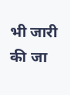भी जारी की जा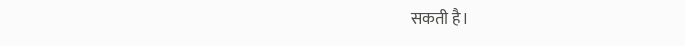सकती है।